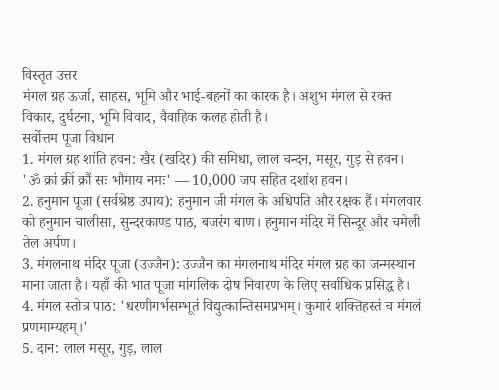विस्तृत उत्तर
मंगल ग्रह ऊर्जा, साहस, भूमि और भाई-बहनों का कारक है। अशुभ मंगल से रक्त विकार, दुर्घटना, भूमि विवाद, वैवाहिक कलह होती है।
सर्वोत्तम पूजा विधान
1. मंगल ग्रह शांति हवन: खैर (खदिर) की समिधा, लाल चन्दन, मसूर, गुड़ से हवन। 'ॐ क्रां क्रीं क्रौं सः भौमाय नमः' — 10,000 जप सहित दशांश हवन।
2. हनुमान पूजा (सर्वश्रेष्ठ उपाय): हनुमान जी मंगल के अधिपति और रक्षक हैं। मंगलवार को हनुमान चालीसा, सुन्दरकाण्ड पाठ, बजरंग बाण। हनुमान मंदिर में सिन्दूर और चमेली तेल अर्पण।
3. मंगलनाथ मंदिर पूजा (उज्जैन): उज्जैन का मंगलनाथ मंदिर मंगल ग्रह का जन्मस्थान माना जाता है। यहाँ की भात पूजा मांगलिक दोष निवारण के लिए सर्वाधिक प्रसिद्ध है।
4. मंगल स्तोत्र पाठ: 'धरणीगर्भसम्भूतं विद्युत्कान्तिसमप्रभम्। कुमारं शक्तिहस्तं च मंगलं प्रणमाम्यहम्।'
5. दान: लाल मसूर, गुड़, लाल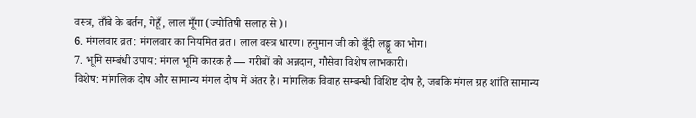वस्त्र, ताँबे के बर्तन, गेहूँ, लाल मूँगा (ज्योतिषी सलाह से)।
6. मंगलवार व्रत: मंगलवार का नियमित व्रत। लाल वस्त्र धारण। हनुमान जी को बूँदी लड्डू का भोग।
7. भूमि सम्बंधी उपाय: मंगल भूमि कारक है — गरीबों को अन्नदान, गौसेवा विशेष लाभकारी।
विशेष: मांगलिक दोष और सामान्य मंगल दोष में अंतर है। मांगलिक विवाह सम्बन्धी विशिष्ट दोष है, जबकि मंगल ग्रह शांति सामान्य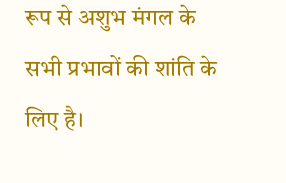रूप से अशुभ मंगल के सभी प्रभावों की शांति के लिए है।